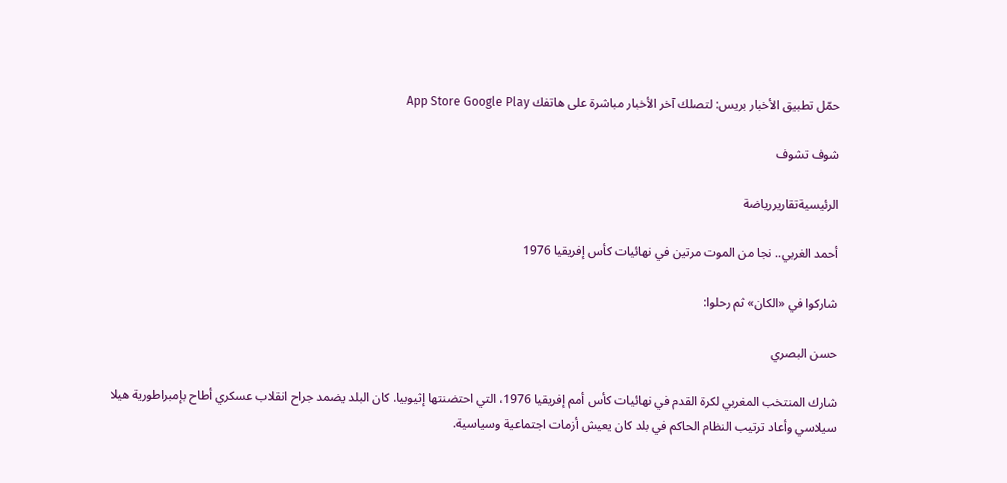حمّل تطبيق الأخبار بريس: لتصلك آخر الأخبار مباشرة على هاتفك App Store Google Play

شوف تشوف

الرئيسيةتقاريررياضة

أحمد الغربي.. نجا من الموت مرتين في نهائيات كأس إفريقيا 1976

شاركوا في «الكان» ثم رحلوا:

حسن البصري

شارك المنتخب المغربي لكرة القدم في نهائيات كأس أمم إفريقيا 1976، التي احتضنتها إثيوبيا. كان البلد يضمد جراح انقلاب عسكري أطاح بإمبراطورية هيلا سيلاسي وأعاد ترتيب النظام الحاكم في بلد كان يعيش أزمات اجتماعية وسياسية.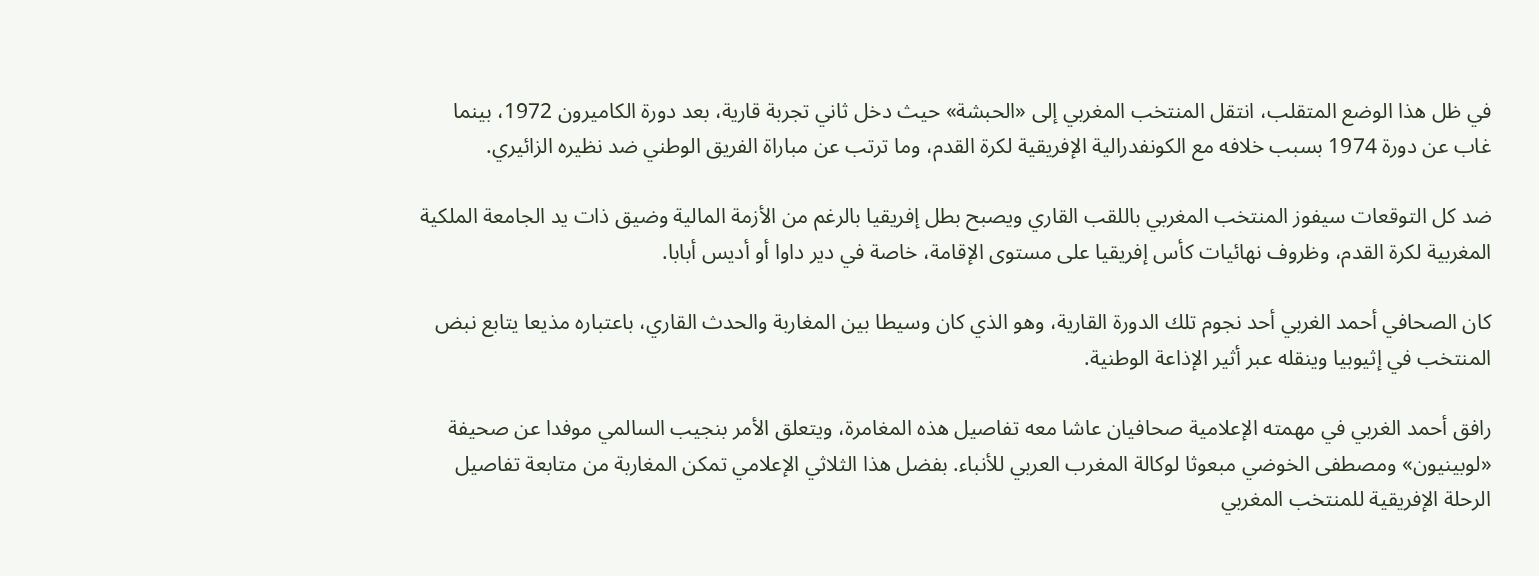في ظل هذا الوضع المتقلب، انتقل المنتخب المغربي إلى «الحبشة» حيث دخل ثاني تجربة قارية، بعد دورة الكاميرون 1972، بينما غاب عن دورة 1974 بسبب خلافه مع الكونفدرالية الإفريقية لكرة القدم، وما ترتب عن مباراة الفريق الوطني ضد نظيره الزائيري.

ضد كل التوقعات سيفوز المنتخب المغربي باللقب القاري ويصبح بطل إفريقيا بالرغم من الأزمة المالية وضيق ذات يد الجامعة الملكية المغربية لكرة القدم، وظروف نهائيات كأس إفريقيا على مستوى الإقامة، خاصة في دير داوا أو أديس أبابا.

كان الصحافي أحمد الغربي أحد نجوم تلك الدورة القارية، وهو الذي كان وسيطا بين المغاربة والحدث القاري، باعتباره مذيعا يتابع نبض المنتخب في إثيوبيا وينقله عبر أثير الإذاعة الوطنية.

رافق أحمد الغربي في مهمته الإعلامية صحافيان عاشا معه تفاصيل هذه المغامرة، ويتعلق الأمر بنجيب السالمي موفدا عن صحيفة «لوبينيون» ومصطفى الخوضي مبعوثا لوكالة المغرب العربي للأنباء. بفضل هذا الثلاثي الإعلامي تمكن المغاربة من متابعة تفاصيل الرحلة الإفريقية للمنتخب المغربي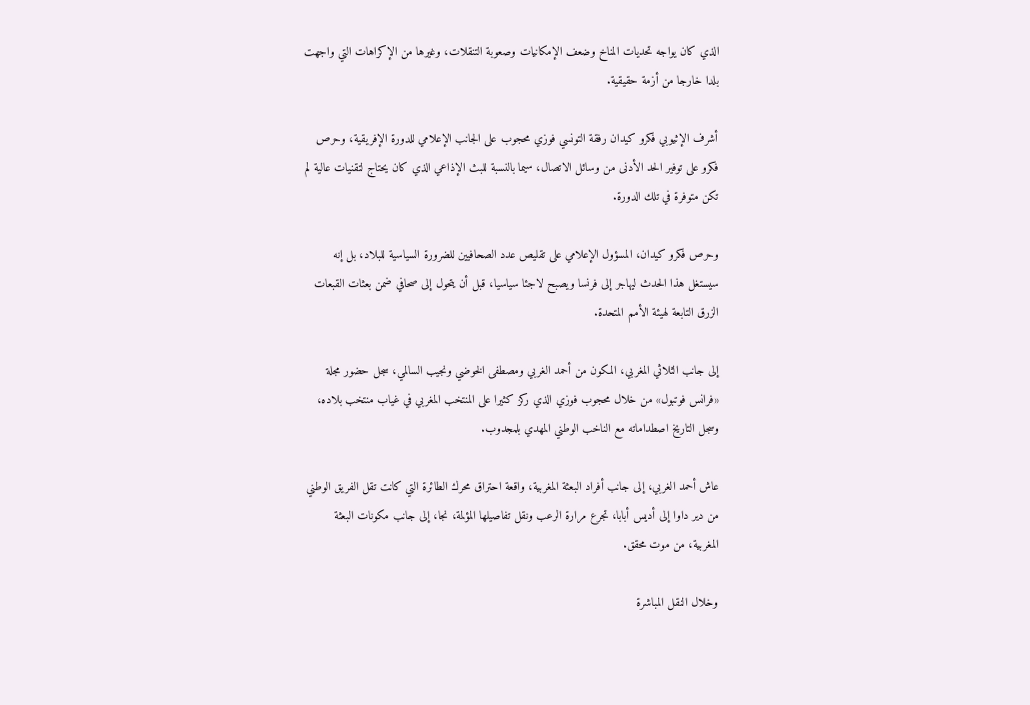الذي كان يواجه تحديات المناخ وضعف الإمكانيات وصعوبة التنقلات، وغيرها من الإكراهات التي واجهت بلدا خارجا من أزمة حقيقية.

أشرف الإثيوبي فكرو كيدان رفقة التونسي فوزي محجوب على الجانب الإعلامي للدورة الإفريقية، وحرص فكرو على توفير الحد الأدنى من وسائل الاتصال، سيما بالنسبة للبث الإذاعي الذي كان يحتاج لتقنيات عالية لم تكن متوفرة في تلك الدورة.

وحرص فكرو كيدان، المسؤول الإعلامي على تقليص عدد الصحافيين للضرورة السياسية للبلاد، بل إنه سيستغل هذا الحدث ليهاجر إلى فرنسا ويصبح لاجئا سياسيا، قبل أن يتحول إلى صحافي ضمن بعثات القبعات الزرق التابعة لهيئة الأمم المتحدة.

إلى جانب الثلاثي المغربي، المكون من أحمد الغربي ومصطفى الخوضي ونجيب السالمي، سجل حضور مجلة «فرانس فوتبول» من خلال محجوب فوزي الذي ركز كثيرا على المنتخب المغربي في غياب منتخب بلاده، وسجل التاريخ اصطداماته مع الناخب الوطني المهدي بلمجدوب.

عاش أحمد الغربي، إلى جانب أفراد البعثة المغربية، واقعة احتراق محرك الطائرة التي كانت تقل الفريق الوطني من دير داوا إلى أديس أبابا، تجرع مرارة الرعب ونقل تفاصيلها المؤلمة، نجا، إلى جانب مكونات البعثة المغربية، من موت محقق.

وخلال النقل المباشرة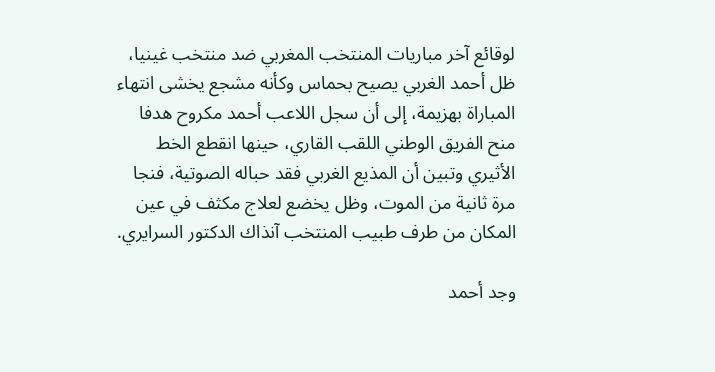لوقائع آخر مباريات المنتخب المغربي ضد منتخب غينيا، ظل أحمد الغربي يصيح بحماس وكأنه مشجع يخشى انتهاء المباراة بهزيمة، إلى أن سجل اللاعب أحمد مكروح هدفا منح الفريق الوطني اللقب القاري، حينها انقطع الخط الأثيري وتبين أن المذيع الغربي فقد حباله الصوتية، فنجا مرة ثانية من الموت، وظل يخضع لعلاج مكثف في عين المكان من طرف طبيب المنتخب آنذاك الدكتور السرايري.

وجد أحمد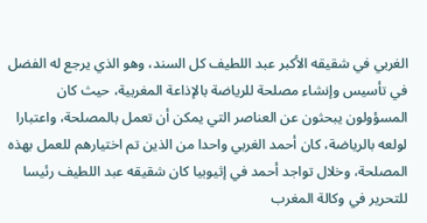الغربي في شقيقه الأكبر عبد اللطيف كل السند، وهو الذي يرجع له الفضل في تأسيس وإنشاء مصلحة للرياضة بالإذاعة المغربية، حيث كان المسؤولون يبحثون عن العناصر التي يمكن أن تعمل بالمصلحة، واعتبارا لولعه بالرياضة، كان أحمد الغربي واحدا من الذين تم اختيارهم للعمل بهذه المصلحة، وخلال تواجد أحمد في إثيوبيا كان شقيقه عبد اللطيف رئيسا للتحرير في وكالة المغرب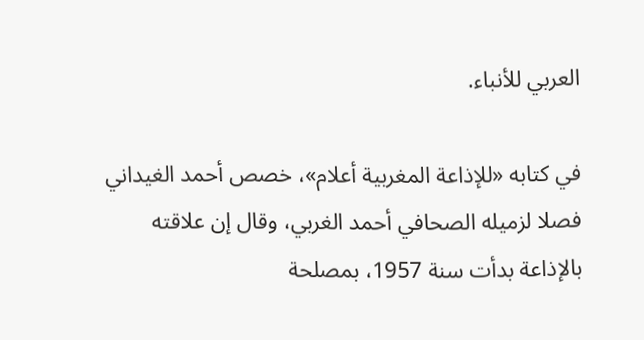العربي للأنباء.

في كتابه «للإذاعة المغربية أعلام»، خصص أحمد الغيداني فصلا لزميله الصحافي أحمد الغربي، وقال إن علاقته بالإذاعة بدأت سنة 1957، بمصلحة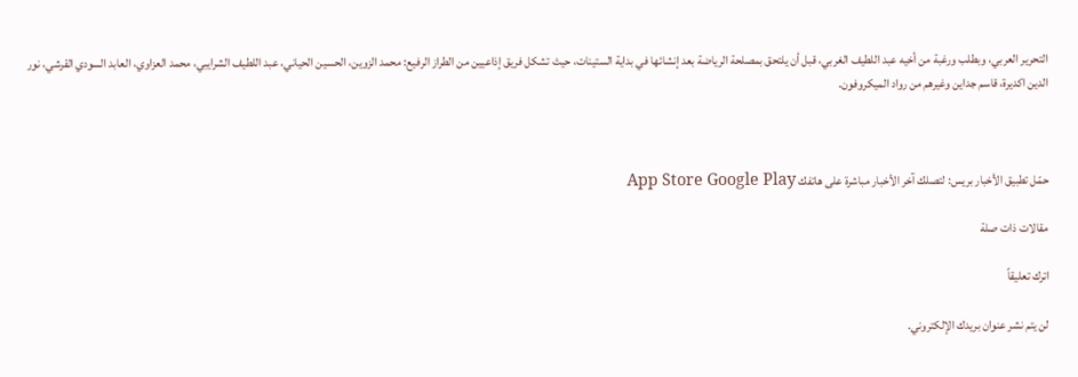التحرير العربي، وبطلب ورغبة من أخيه عبد اللطيف الغربي، قبل أن يلتحق بمصلحة الرياضة بعد إنشائها في بداية الستينات، حيث تشكل فريق إذاعيين من الطراز الرفيع: محمد الزوين، الحسين الحياني، عبد اللطيف الشرايبي، محمد العزاوي، العابد السودي القرشي، نور الدين اكديرة، قاسم جداين وغيرهم من رواد الميكروفون.



حمّل تطبيق الأخبار بريس: لتصلك آخر الأخبار مباشرة على هاتفك App Store Google Play

مقالات ذات صلة

اترك تعليقاً

لن يتم نشر عنوان بريدك الإلكتروني.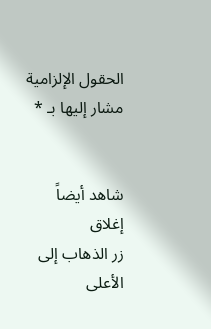الحقول الإلزامية مشار إليها بـ *


شاهد أيضاً
إغلاق
زر الذهاب إلى الأعلى